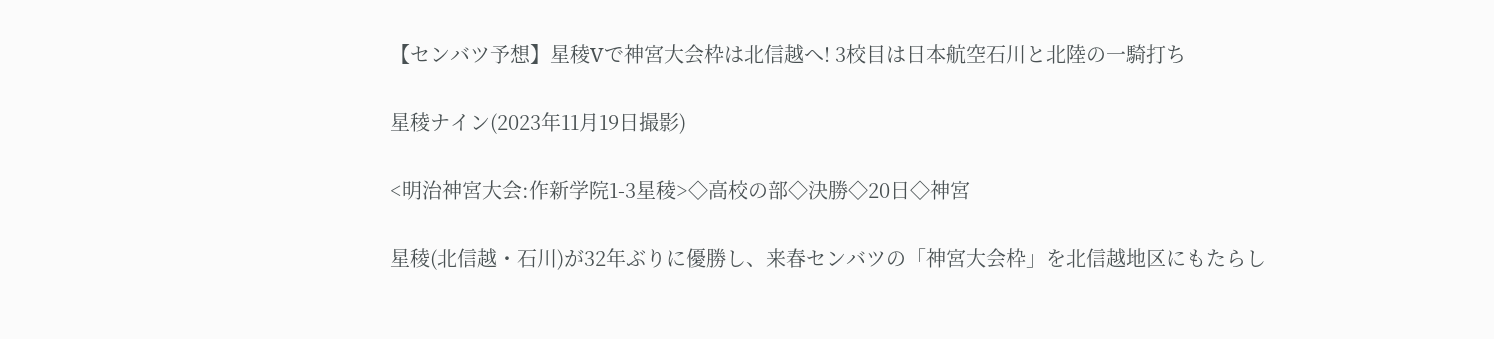【センバツ予想】星稜Vで神宮大会枠は北信越へ! 3校目は日本航空石川と北陸の一騎打ち

星稜ナイン(2023年11月19日撮影)

<明治神宮大会:作新学院1-3星稜>◇高校の部◇決勝◇20日◇神宮

星稜(北信越・石川)が32年ぶりに優勝し、来春センバツの「神宮大会枠」を北信越地区にもたらし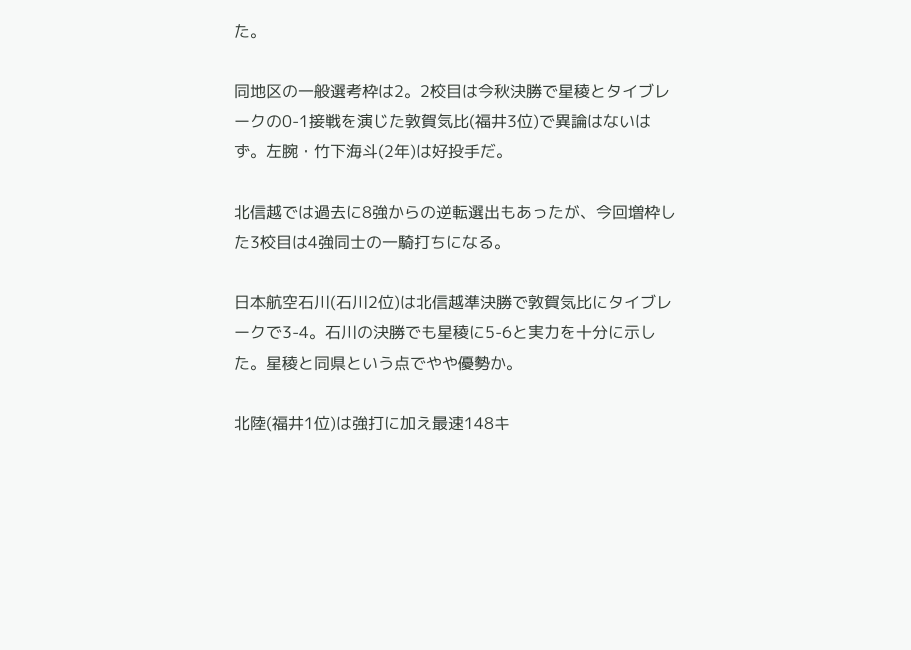た。

同地区の一般選考枠は2。2校目は今秋決勝で星稜とタイブレークの0-1接戦を演じた敦賀気比(福井3位)で異論はないはず。左腕・竹下海斗(2年)は好投手だ。

北信越では過去に8強からの逆転選出もあったが、今回増枠した3校目は4強同士の一騎打ちになる。

日本航空石川(石川2位)は北信越準決勝で敦賀気比にタイブレークで3-4。石川の決勝でも星稜に5-6と実力を十分に示した。星稜と同県という点でやや優勢か。

北陸(福井1位)は強打に加え最速148キ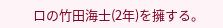ロの竹田海士(2年)を擁する。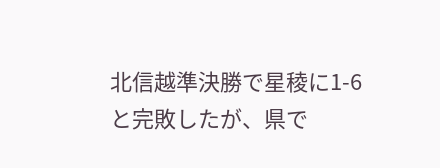北信越準決勝で星稜に1-6と完敗したが、県で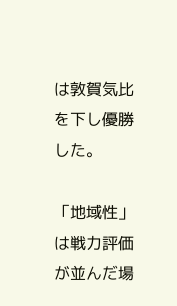は敦賀気比を下し優勝した。

「地域性」は戦力評価が並んだ場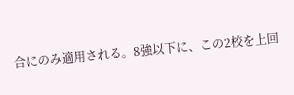合にのみ適用される。8強以下に、この2校を上回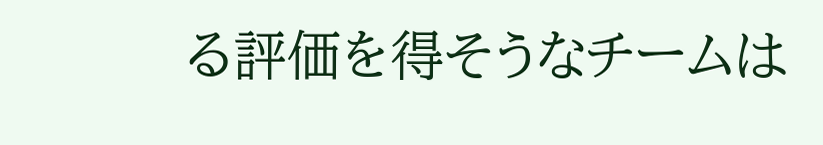る評価を得そうなチームは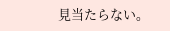見当たらない。